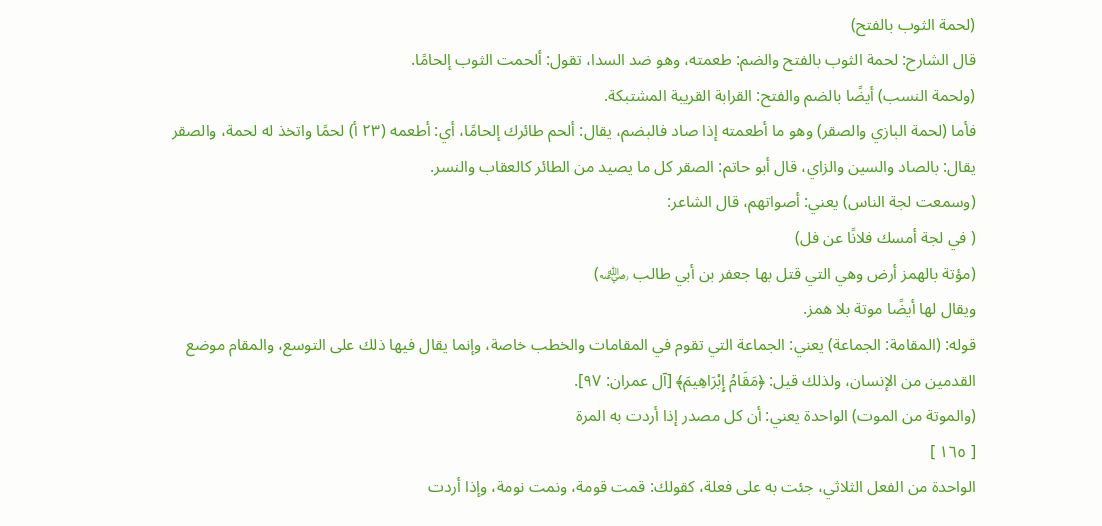(لحمة الثوب بالفتح)
قال الشارح: لحمة الثوب بالفتح والضم: طعمته، وهو ضد السدا، تقول: ألحمت الثوب إلحامًا.
(ولحمة النسب) أيضًا بالضم والفتح: القرابة القريبة المشتبكة.
فأما (لحمة البازي والصقر) وهو ما أطعمته إذا صاد فالبضم، يقال: ألحم طائرك إلحامًا، أي: أطعمه (٢٣ أ) لحمًا واتخذ له لحمة، والصقر يقال: بالصاد والسين والزاي، قال أبو حاتم: الصقر كل ما يصيد من الطائر كالعقاب والنسر.
(وسمعت لجة الناس) يعني: أصواتهم، قال الشاعر:
( في لجة أمسك فلانًا عن فل)
(مؤتة بالهمز أرض وهي التي قتل بها جعفر بن أبي طالب ﵁)
ويقال لها أيضًا موتة بلا همز.
قوله: (المقامة: الجماعة) يعني: الجماعة التي تقوم في المقامات والخطب خاصة، وإنما يقال فيها ذلك على التوسع، والمقام موضع القدمين من الإنسان، ولذلك قيل: ﴿مَقَامُ إِبْرَاهِيمَ﴾ [آل عمران: ٩٧].
(والموتة من الموت) الواحدة يعني: أن كل مصدر إذا أردت به المرة
[ ١٦٥ ]
الواحدة من الفعل الثلاثي، جئت به على فعلة، كقولك: قمت قومة، ونمت نومة، وإذا أردت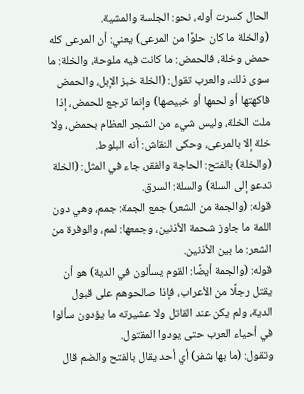الحال كسرت أوله، نحو: الجلسة والمشية.
(والخلة ما كان حلوًا من المرعى) يعني: أن المرعى كله حمض وخلة، فالحمض: ما كانت فيه ملوحة، والخلة: ما سوى ذلك، والعرب تقول: (الخلة خبز الإبل، والحمض فاكهتها أو لحمها أو خبيصها) وإنما ترجع للحمض، إذا ملت الخلة، وليس شيء من الشجر العظام بحمض، ولا خلة إلا بالمرعى، وحكى النقاش: أنه البلوط.
(والخلة) بالفتح: الحاجة والفقر، جاء في المثل: (الخلة تدعو إلى السلة) والسلة: السرق.
قوله: (والجمة من الشعر) جمع الجمة: جمم، وهي دون اللمة ما جاوز شحمة الأذنين، وجمعها: لمم، والوفرة من الشعر: ما بين الأذنين.
قوله: (والجمة أيضًا: القوم يسألون في الدية) هو أن يقتل رجلًا من الأعراب، فإذا صالحوهم على قبول الدية، ولم يكن عند القاتل ولا عشيرته ما يؤدون سألوا في أحياء العرب حتى يودوا المقتول.
وتقول: (ما بها شفر) أي أحد يقال بالفتح والضم قال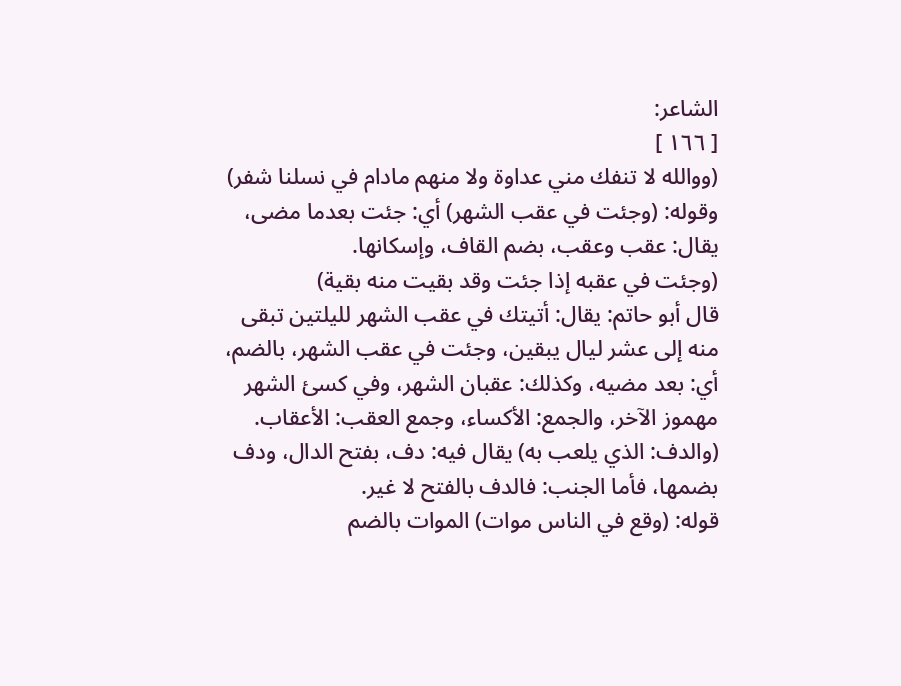الشاعر:
[ ١٦٦ ]
(ووالله لا تنفك مني عداوة ولا منهم مادام في نسلنا شفر)
وقوله: (وجئت في عقب الشهر) أي: جئت بعدما مضى، يقال: عقب وعقب، بضم القاف، وإسكانها.
(وجئت في عقبه إذا جئت وقد بقيت منه بقية)
قال أبو حاتم: يقال: أتيتك في عقب الشهر لليلتين تبقى منه إلى عشر ليال يبقين، وجئت في عقب الشهر، بالضم، أي: بعد مضيه، وكذلك: عقبان الشهر، وفي كسئ الشهر مهموز الآخر، والجمع: الأكساء، وجمع العقب: الأعقاب.
(والدف: الذي يلعب به) يقال فيه: دف، بفتح الدال، ودف بضمها، فأما الجنب: فالدف بالفتح لا غير.
قوله: (وقع في الناس موات) الموات بالضم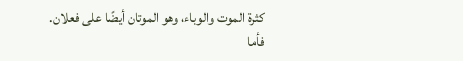كثرة الموت والوباء، وهو الموتان أيضًا على فعلان.
فأما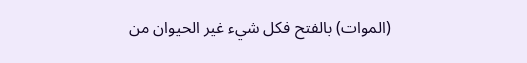(الموات) بالفتح فكل شيء غير الحيوان من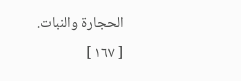الحجارة والنبات.
[ ١٦٧ ]